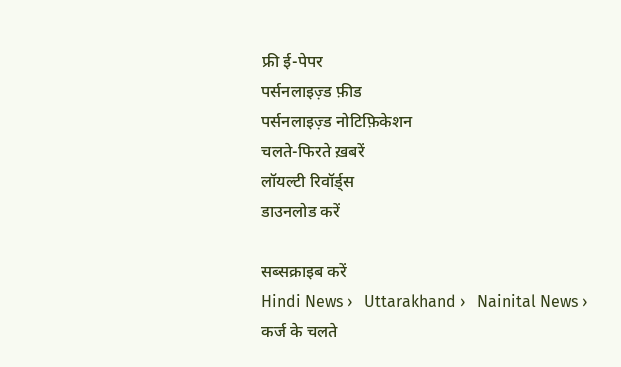फ्री ई-पेपर
पर्सनलाइज़्ड फ़ीड
पर्सनलाइज़्ड नोटिफ़िकेशन
चलते-फिरते ख़बरें
लॉयल्टी रिवॉर्ड्स
डाउनलोड करें

सब्सक्राइब करें
Hindi News ›   Uttarakhand ›   Nainital News ›   कर्ज के चलते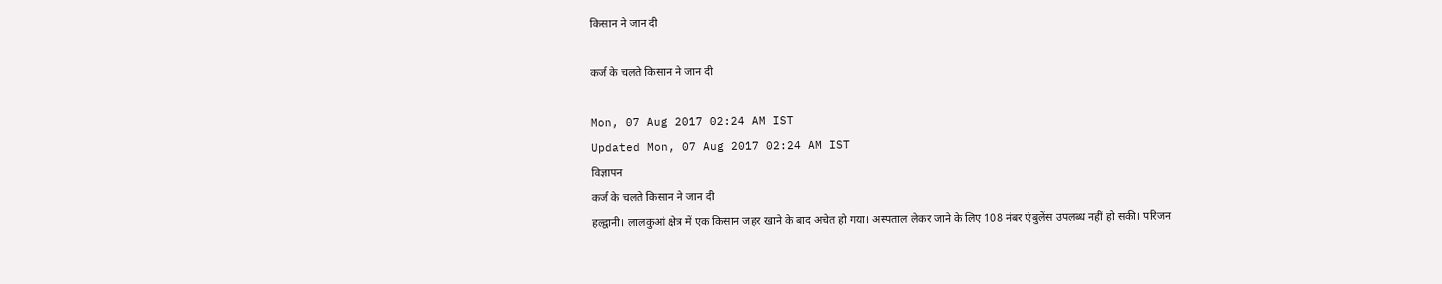किसान ने जान दी

कर्ज के चलते किसान ने जान दी

Mon, 07 Aug 2017 02:24 AM IST
Updated Mon, 07 Aug 2017 02:24 AM IST
विज्ञापन
कर्ज के चलते किसान ने जान दी
हल्द्वानी। लालकुआं क्षेत्र में एक किसान जहर खाने के बाद अचेत हो गया। अस्पताल लेकर जाने के लिए 108 नंबर एंबुलेंस उपलब्ध नहीं हो सकी। परिजन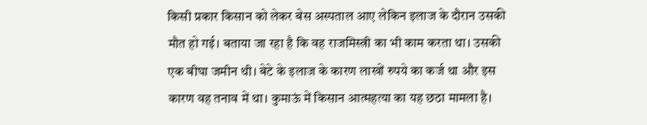किसी प्रकार किसान को लेकर बेस अस्पताल आए लेकिन इलाज के दौरान उसकी मौत हो गई। बताया जा रहा है कि वह राजमिस्त्री का भी काम करता था। उसकी एक बीघा जमीन थी। बेटे के इलाज के कारण लाखों रुपये का कर्ज था और इस कारण वह तनाव में था। कुमाऊं में किसान आत्महत्या का यह छठा मामला है।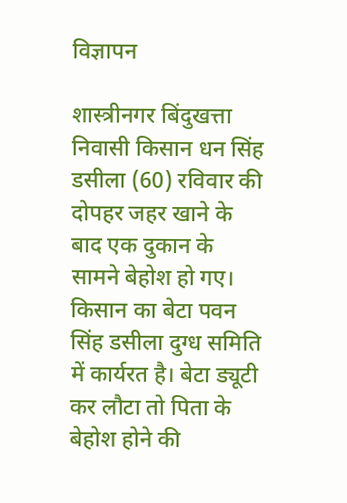विज्ञापन

शास्त्रीनगर बिंदुखत्ता निवासी किसान धन सिंह डसीला (60) रविवार की दोपहर जहर खाने के बाद एक दुकान के सामने बेहोश हो गए। किसान का बेटा पवन सिंह डसीला दुग्ध समिति में कार्यरत है। बेटा ड्यूटी कर लौटा तो पिता के बेहोश होने की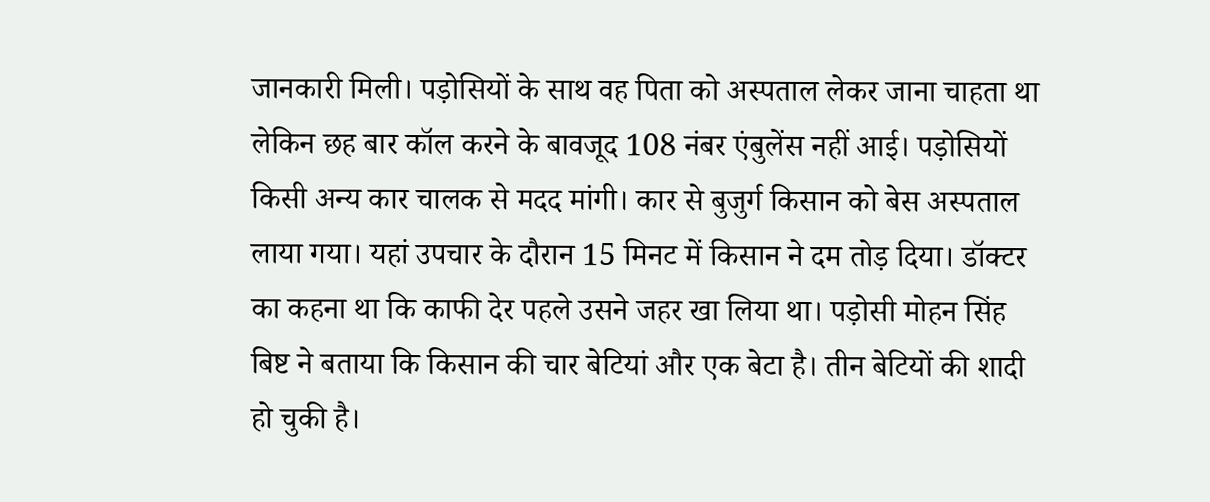जानकारी मिली। पड़ोसियों के साथ वह पिता को अस्पताल लेकर जाना चाहता था लेकिन छह बार कॉल करने के बावजूद 108 नंबर एंबुलेंस नहीं आई। पड़ोसियों किसी अन्य कार चालक से मदद मांगी। कार से बुजुर्ग किसान को बेस अस्पताल लाया गया। यहां उपचार के दौरान 15 मिनट में किसान ने दम तोड़ दिया। डॉक्टर का कहना था कि काफी देर पहले उसने जहर खा लिया था। पड़ोसी मोहन सिंह बिष्ट ने बताया कि किसान की चार बेटियां और एक बेटा है। तीन बेटियों की शादी हो चुकी है।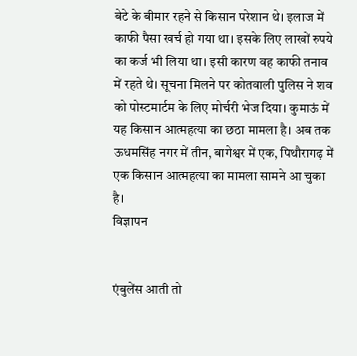बेटे के बीमार रहने से किसान परेशान थे। इलाज में काफी पैसा खर्च हो गया था। इसके लिए लाखों रुपये का कर्ज भी लिया था। इसी कारण वह काफी तनाव में रहते थे। सूचना मिलने पर कोतवाली पुलिस ने शव को पोस्टमार्टम के लिए मोर्चरी भेज दिया। कुमाऊं में यह किसान आत्महत्या का छठा मामला है। अब तक ऊधमसिंह नगर में तीन, बागेश्वर में एक, पिथौरागढ़ में एक किसान आत्महत्या का मामला सामने आ चुका है।
विज्ञापन


एंबुलेंस आती तो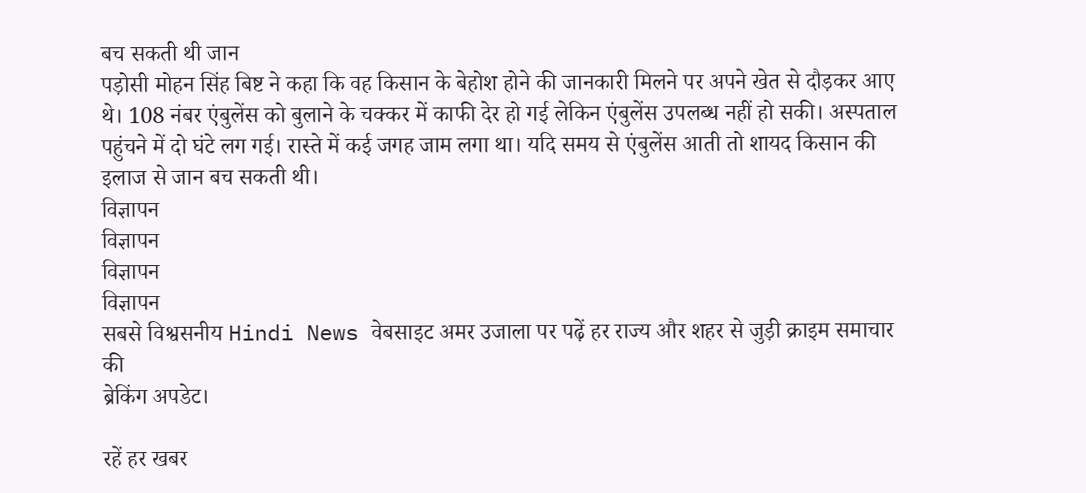बच सकती थी जान
पड़ोसी मोहन सिंह बिष्ट ने कहा कि वह किसान के बेहोश होने की जानकारी मिलने पर अपने खेत से दौड़कर आए थे। 108 नंबर एंबुलेंस को बुलाने के चक्कर में काफी देर हो गई लेकिन एंबुलेंस उपलब्ध नहीं हो सकी। अस्पताल पहुंचने में दो घंटे लग गई। रास्ते में कई जगह जाम लगा था। यदि समय से एंबुलेंस आती तो शायद किसान की इलाज से जान बच सकती थी।
विज्ञापन
विज्ञापन
विज्ञापन
विज्ञापन
सबसे विश्वसनीय Hindi News वेबसाइट अमर उजाला पर पढ़ें हर राज्य और शहर से जुड़ी क्राइम समाचार की
ब्रेकिंग अपडेट।

रहें हर खबर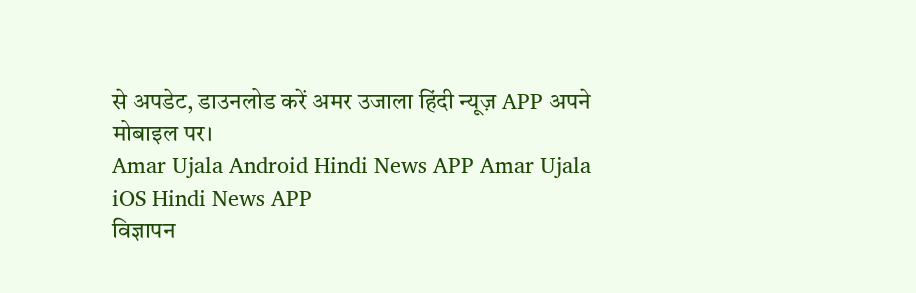से अपडेट, डाउनलोड करें अमर उजाला हिंदी न्यूज़ APP अपने मोबाइल पर।
Amar Ujala Android Hindi News APP Amar Ujala iOS Hindi News APP
विज्ञापन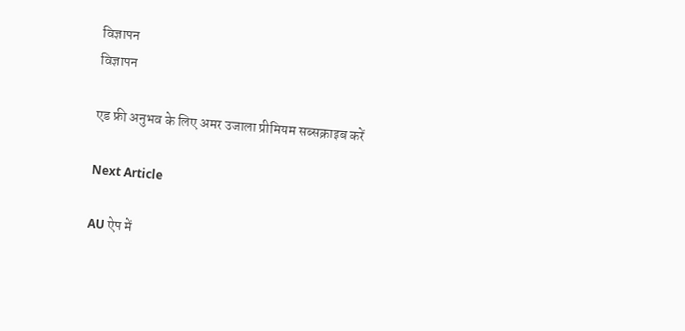विज्ञापन
विज्ञापन

एड फ्री अनुभव के लिए अमर उजाला प्रीमियम सब्सक्राइब करें

Next Article

AU ऐप में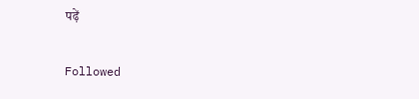पढ़ें

Followed